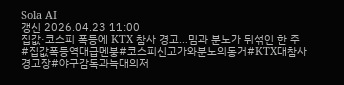Sola AI
갱신 2026.04.23 11:00
집값·코스피 폭등에 KTX 참사 경고…밈과 분노가 뒤섞인 한 주
#집값폭등역대급멘붕#코스피신고가와분노의동거#KTX대참사경고장#야구감독과늑대의저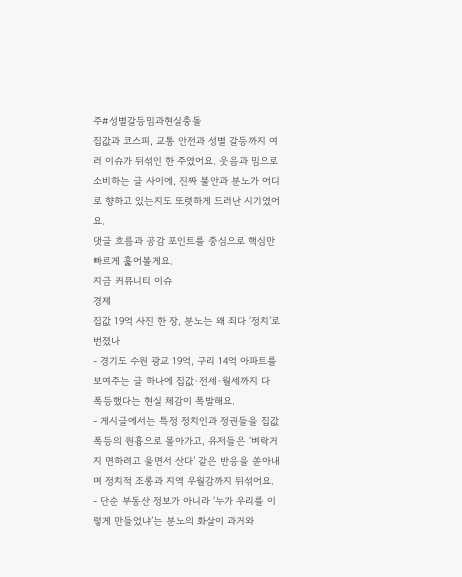주#성별갈등밈과현실충돌
집값과 코스피, 교통 안전과 성별 갈등까지 여러 이슈가 뒤섞인 한 주였어요. 웃음과 밈으로 소비하는 글 사이에, 진짜 불안과 분노가 어디로 향하고 있는지도 또렷하게 드러난 시기였어요.
댓글 흐름과 공감 포인트를 중심으로 핵심만 빠르게 훑어볼게요.
지금 커뮤니티 이슈
경제
집값 19억 사진 한 장, 분노는 왜 죄다 ‘정치’로 번졌나
- 경기도 수원 광교 19억, 구리 14억 아파트를 보여주는 글 하나에 집값·전세·월세까지 다 폭등했다는 현실 체감이 폭발해요.
- 게시글에서는 특정 정치인과 정권들을 집값 폭등의 원흉으로 몰아가고, 유저들은 ‘벼락거지 면하려고 울면서 산다’ 같은 반응을 쏟아내며 정치적 조롱과 지역 우월감까지 뒤섞어요.
- 단순 부동산 정보가 아니라 ‘누가 우리를 이렇게 만들었냐’는 분노의 화살이 과거와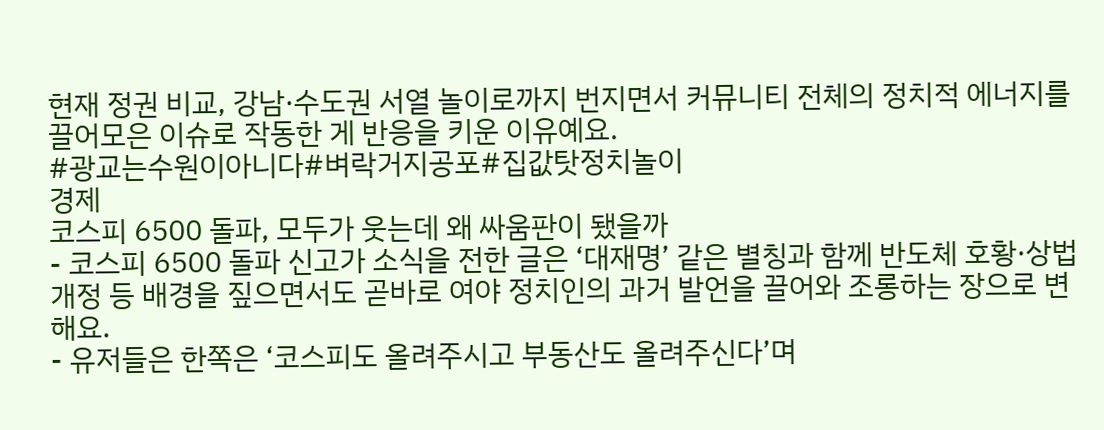현재 정권 비교, 강남·수도권 서열 놀이로까지 번지면서 커뮤니티 전체의 정치적 에너지를 끌어모은 이슈로 작동한 게 반응을 키운 이유예요.
#광교는수원이아니다#벼락거지공포#집값탓정치놀이
경제
코스피 6500 돌파, 모두가 웃는데 왜 싸움판이 됐을까
- 코스피 6500 돌파 신고가 소식을 전한 글은 ‘대재명’ 같은 별칭과 함께 반도체 호황·상법 개정 등 배경을 짚으면서도 곧바로 여야 정치인의 과거 발언을 끌어와 조롱하는 장으로 변해요.
- 유저들은 한쪽은 ‘코스피도 올려주시고 부동산도 올려주신다’며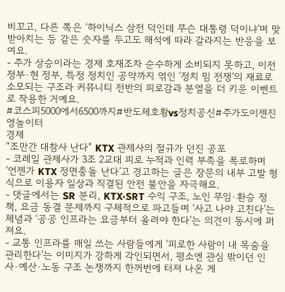비꼬고, 다른 쪽은 ‘하이닉스 삼전 덕인데 무슨 대통령 덕이냐’며 맞받아치는 등 같은 숫자를 두고도 해석에 따라 갈라지는 반응을 보여요.
- 주가 상승이라는 경제 호재조차 순수하게 소비되지 못하고, 이전 정부·현 정부, 특정 정치인 공약까지 엮인 ‘정치 밈 전쟁’의 재료로 소모되는 구조라 커뮤니티 전반의 피로감과 분열을 더 키운 이벤트로 작용한 거예요.
#코스피5000에서6500까지#반도체호황vs정치공신#주가도이젠진영놀이터
경제
“조만간 대참사 난다” KTX 관제사의 절규가 던진 공포
- 코레일 관제사가 3조 2교대 피로 누적과 인력 부족을 폭로하며 ‘언젠가 KTX 정면충돌 난다’고 경고하는 글은 장문의 내부 고발 형식으로 이용자 일상과 직결된 안전 불안을 자극해요.
- 댓글에서는 SR 분리, KTX·SRT 수익 구조, 노인 무임·환승 정책, 요금 동결 문제까지 구체적으로 파고들며 ‘사고 나야 고친다’는 체념과 ‘공공 인프라는 요금부터 올려야 한다’는 의견이 동시에 퍼져요.
- 교통 인프라를 매일 쓰는 사람들에게 ‘피로한 사람이 내 목숨을 관리한다’는 이미지가 강하게 각인되면서, 평소엔 관심 밖이던 인사·예산·노동 구조 논쟁까지 한꺼번에 터져 나온 게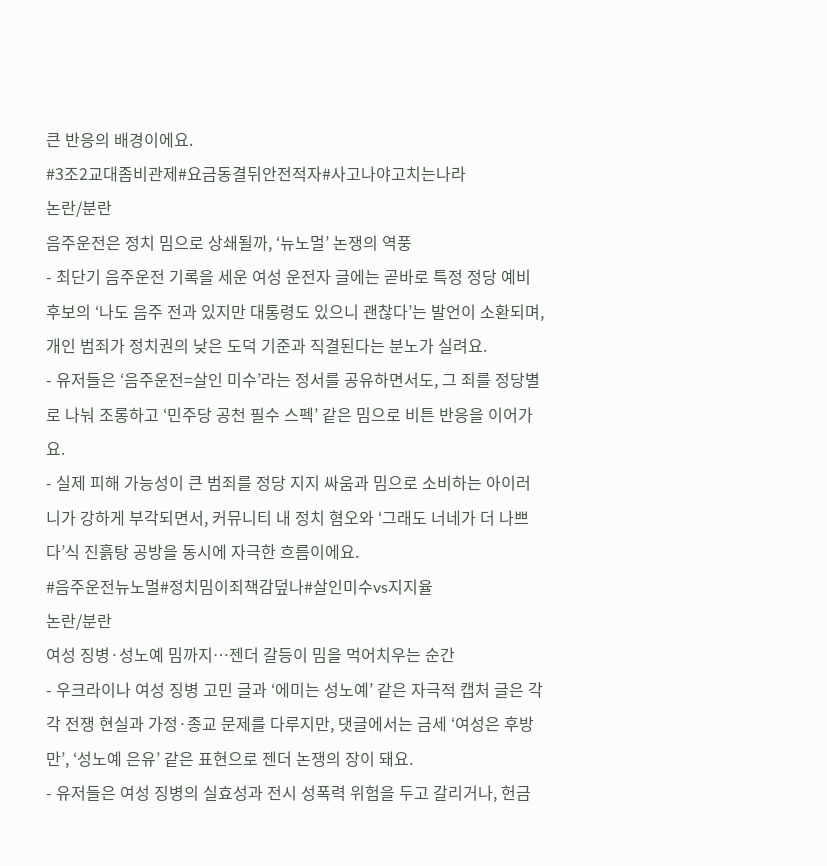큰 반응의 배경이에요.
#3조2교대좀비관제#요금동결뒤안전적자#사고나야고치는나라
논란/분란
음주운전은 정치 밈으로 상쇄될까, ‘뉴노멀’ 논쟁의 역풍
- 최단기 음주운전 기록을 세운 여성 운전자 글에는 곧바로 특정 정당 예비후보의 ‘나도 음주 전과 있지만 대통령도 있으니 괜찮다’는 발언이 소환되며, 개인 범죄가 정치권의 낮은 도덕 기준과 직결된다는 분노가 실려요.
- 유저들은 ‘음주운전=살인 미수’라는 정서를 공유하면서도, 그 죄를 정당별로 나눠 조롱하고 ‘민주당 공천 필수 스펙’ 같은 밈으로 비튼 반응을 이어가요.
- 실제 피해 가능성이 큰 범죄를 정당 지지 싸움과 밈으로 소비하는 아이러니가 강하게 부각되면서, 커뮤니티 내 정치 혐오와 ‘그래도 너네가 더 나쁘다’식 진흙탕 공방을 동시에 자극한 흐름이에요.
#음주운전뉴노멀#정치밈이죄책감덮나#살인미수vs지지율
논란/분란
여성 징병·성노예 밈까지…젠더 갈등이 밈을 먹어치우는 순간
- 우크라이나 여성 징병 고민 글과 ‘에미는 성노예’ 같은 자극적 캡처 글은 각각 전쟁 현실과 가정·종교 문제를 다루지만, 댓글에서는 금세 ‘여성은 후방만’, ‘성노예 은유’ 같은 표현으로 젠더 논쟁의 장이 돼요.
- 유저들은 여성 징병의 실효성과 전시 성폭력 위험을 두고 갈리거나, 헌금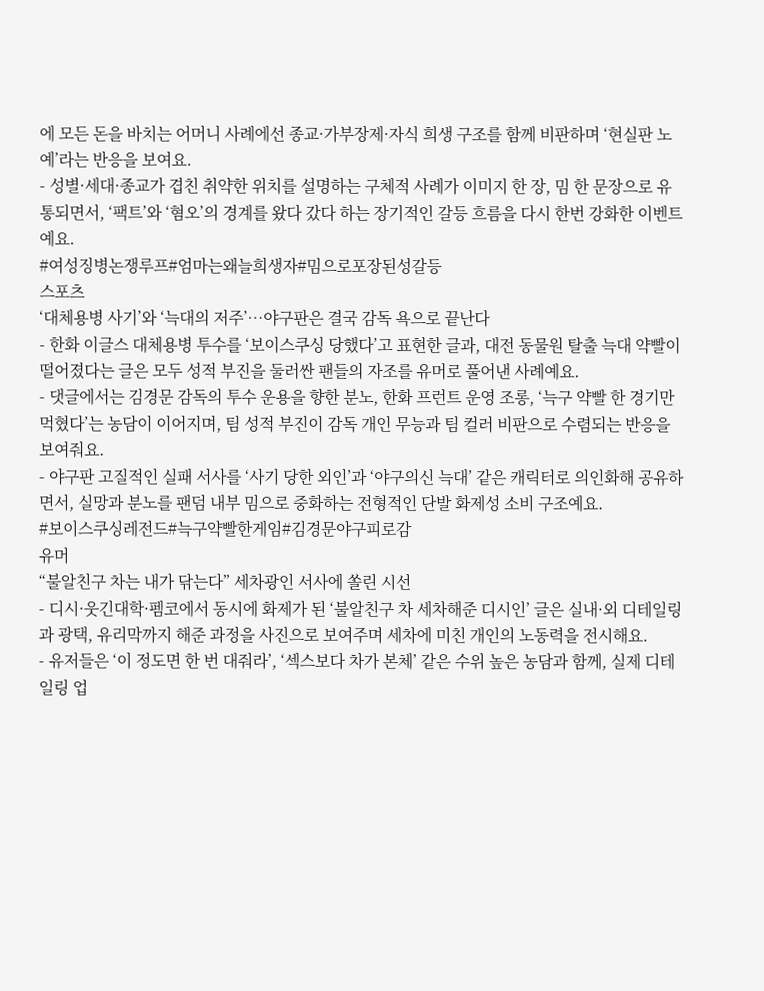에 모든 돈을 바치는 어머니 사례에선 종교·가부장제·자식 희생 구조를 함께 비판하며 ‘현실판 노예’라는 반응을 보여요.
- 성별·세대·종교가 겹친 취약한 위치를 설명하는 구체적 사례가 이미지 한 장, 밈 한 문장으로 유통되면서, ‘팩트’와 ‘혐오’의 경계를 왔다 갔다 하는 장기적인 갈등 흐름을 다시 한번 강화한 이벤트예요.
#여성징병논쟁루프#엄마는왜늘희생자#밈으로포장된성갈등
스포츠
‘대체용병 사기’와 ‘늑대의 저주’…야구판은 결국 감독 욕으로 끝난다
- 한화 이글스 대체용병 투수를 ‘보이스쿠싱 당했다’고 표현한 글과, 대전 동물원 탈출 늑대 약빨이 떨어졌다는 글은 모두 성적 부진을 둘러싼 팬들의 자조를 유머로 풀어낸 사례예요.
- 댓글에서는 김경문 감독의 투수 운용을 향한 분노, 한화 프런트 운영 조롱, ‘늑구 약빨 한 경기만 먹혔다’는 농담이 이어지며, 팀 성적 부진이 감독 개인 무능과 팀 컬러 비판으로 수렴되는 반응을 보여줘요.
- 야구판 고질적인 실패 서사를 ‘사기 당한 외인’과 ‘야구의신 늑대’ 같은 캐릭터로 의인화해 공유하면서, 실망과 분노를 팬덤 내부 밈으로 중화하는 전형적인 단발 화제성 소비 구조예요.
#보이스쿠싱레전드#늑구약빨한게임#김경문야구피로감
유머
“불알친구 차는 내가 닦는다” 세차광인 서사에 쏠린 시선
- 디시·웃긴대학·펨코에서 동시에 화제가 된 ‘불알친구 차 세차해준 디시인’ 글은 실내·외 디테일링과 광택, 유리막까지 해준 과정을 사진으로 보여주며 세차에 미친 개인의 노동력을 전시해요.
- 유저들은 ‘이 정도면 한 번 대줘라’, ‘섹스보다 차가 본체’ 같은 수위 높은 농담과 함께, 실제 디테일링 업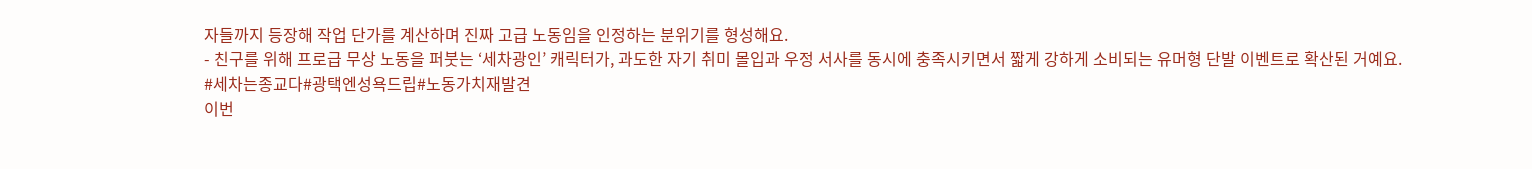자들까지 등장해 작업 단가를 계산하며 진짜 고급 노동임을 인정하는 분위기를 형성해요.
- 친구를 위해 프로급 무상 노동을 퍼붓는 ‘세차광인’ 캐릭터가, 과도한 자기 취미 몰입과 우정 서사를 동시에 충족시키면서 짧게 강하게 소비되는 유머형 단발 이벤트로 확산된 거예요.
#세차는종교다#광택엔성욕드립#노동가치재발견
이번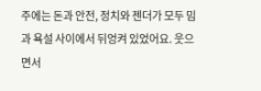주에는 돈과 안전, 정치와 젠더가 모두 밈과 욕설 사이에서 뒤엉켜 있었어요. 웃으면서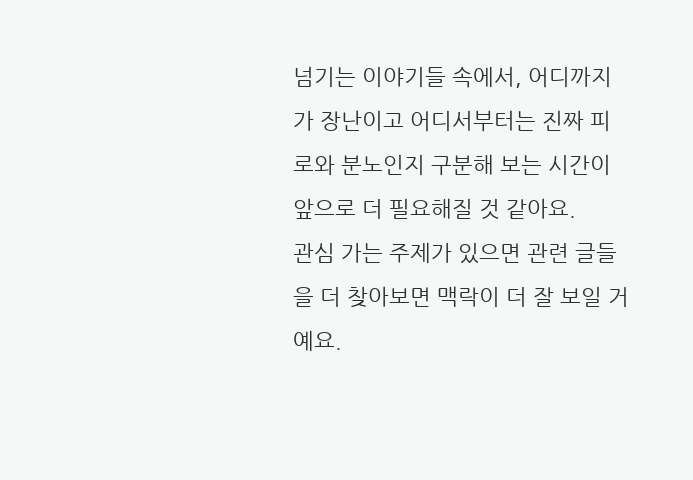넘기는 이야기들 속에서, 어디까지가 장난이고 어디서부터는 진짜 피로와 분노인지 구분해 보는 시간이 앞으로 더 필요해질 것 같아요.
관심 가는 주제가 있으면 관련 글들을 더 찾아보면 맥락이 더 잘 보일 거예요.